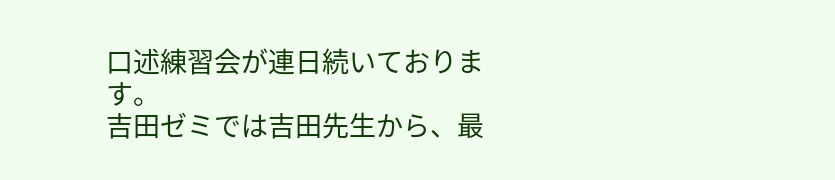口述練習会が連日続いております。
吉田ゼミでは吉田先生から、最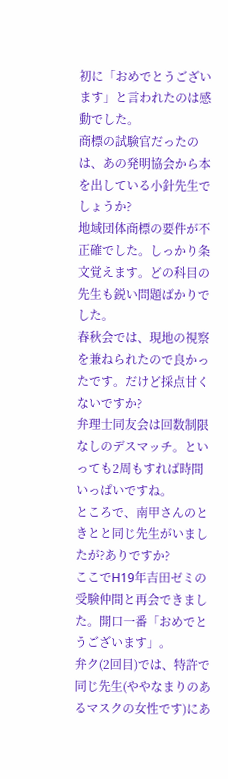初に「おめでとうございます」と言われたのは感動でした。
商標の試験官だったのは、あの発明協会から本を出している小針先生でしょうか?
地域団体商標の要件が不正確でした。しっかり条文覚えます。どの科目の先生も鋭い問題ばかりでした。
春秋会では、現地の視察を兼ねられたので良かったです。だけど採点甘くないですか?
弁理士同友会は回数制限なしのデスマッチ。といっても2周もすれば時間いっぱいですね。
ところで、南甲さんのときとと同じ先生がいましたが?ありですか?
ここでH19年吉田ゼミの受験仲間と再会できました。開口一番「おめでとうございます」。
弁ク(2回目)では、特許で同じ先生(ややなまりのあるマスクの女性です)にあ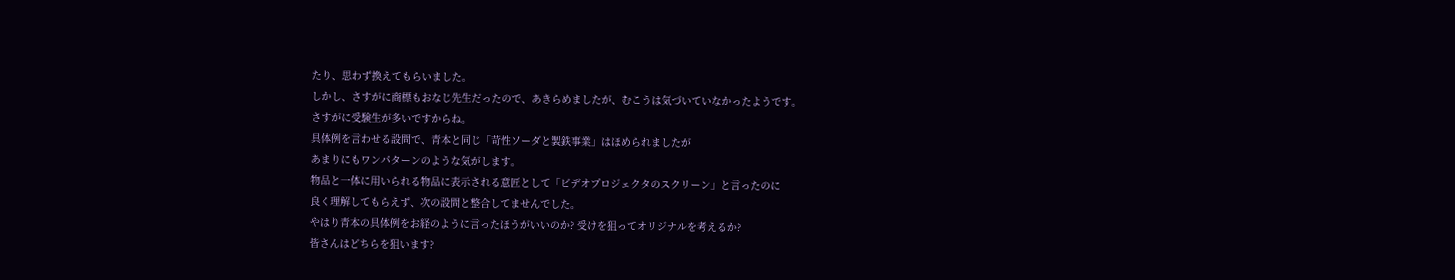たり、思わず換えてもらいました。
しかし、さすがに商標もおなじ先生だったので、あきらめましたが、むこうは気づいていなかったようです。
さすがに受験生が多いですからね。
具体例を言わせる設問で、青本と同じ「苛性ソーダと製鉄事業」はほめられましたが
あまりにもワンパターンのような気がします。
物品と一体に用いられる物品に表示される意匠として「ビデオプロジェクタのスクリーン」と言ったのに
良く理解してもらえず、次の設問と整合してませんでした。
やはり青本の具体例をお経のように言ったほうがいいのか? 受けを狙ってオリジナルを考えるか?
皆さんはどちらを狙います?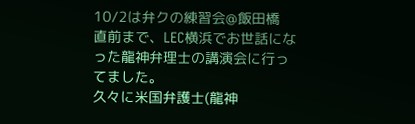10/2は弁クの練習会@飯田橋
直前まで、LEC横浜でお世話になった龍神弁理士の講演会に行ってました。
久々に米国弁護士(龍神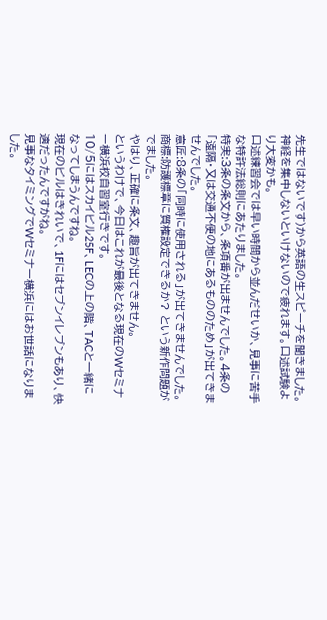先生ではないです)から英語の生スピーチを聞きました。神経を集中しないといけないので疲れます。口述試験より大変かも。
口述練習会では早い時間から並んだせいか、見事に苦手な特許法総則にあたりました。
特実:3条の条文から、条項番が出ませんでした。4条の「遠隔・又は交通不便の地にあるもののため」が出てきませんでした。
意匠:8条の「同時に使用される」が出てきませんでした。
商標:防護標章に質権設定できるか? という新作問題がでました。
やはり、正確に条文、趣旨が出てきません。
というわけで、今日はこれが最後となる現在のWセミナー横浜校自習室行きです。
10/5にはスカイビル25F、LECの上の階、TACと一緒になってしまうんですね。
現在のビルはきれいで、1Fにはセブンイレブンもあり、快適だったんですがね。
見事なタイミングでWセミナー横浜にはお世話になりました。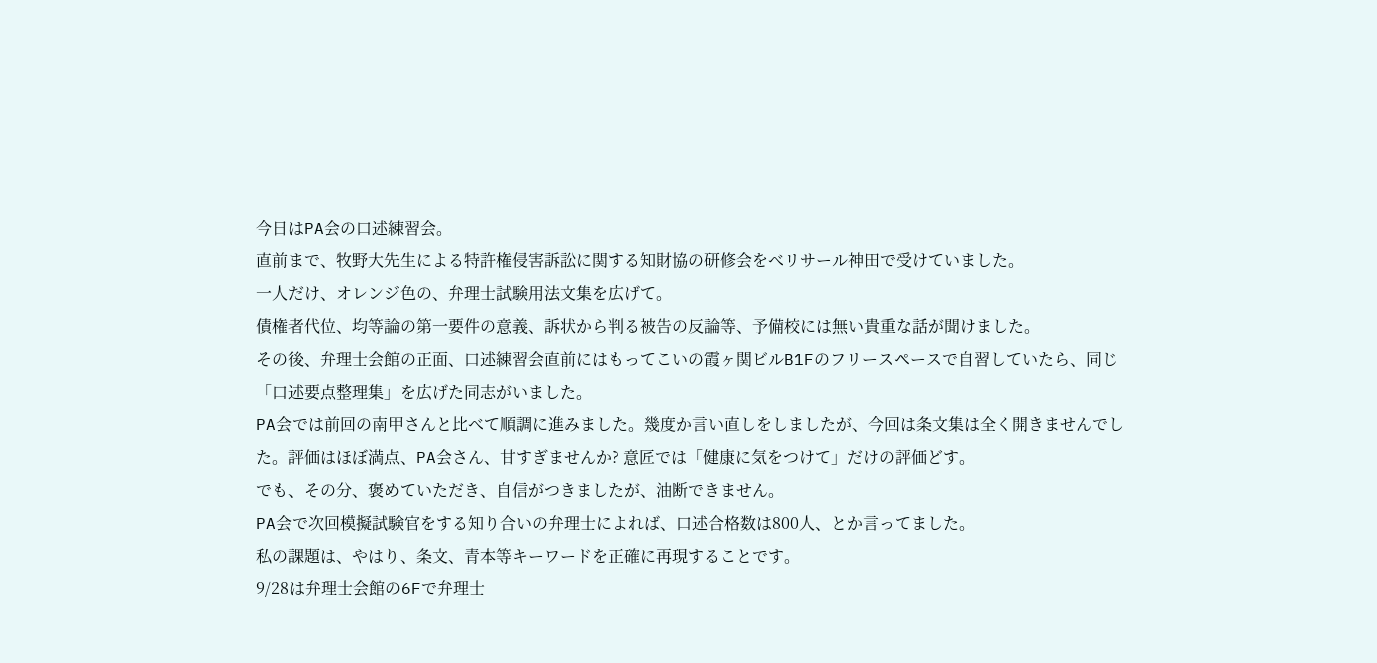今日はPA会の口述練習会。
直前まで、牧野大先生による特許権侵害訴訟に関する知財協の研修会をべリサール神田で受けていました。
一人だけ、オレンジ色の、弁理士試験用法文集を広げて。
債権者代位、均等論の第一要件の意義、訴状から判る被告の反論等、予備校には無い貴重な話が聞けました。
その後、弁理士会館の正面、口述練習会直前にはもってこいの霞ヶ関ビルB1Fのフリースペースで自習していたら、同じ「口述要点整理集」を広げた同志がいました。
PA会では前回の南甲さんと比べて順調に進みました。幾度か言い直しをしましたが、今回は条文集は全く開きませんでした。評価はほぼ満点、PA会さん、甘すぎませんか? 意匠では「健康に気をつけて」だけの評価どす。
でも、その分、褒めていただき、自信がつきましたが、油断できません。
PA会で次回模擬試験官をする知り合いの弁理士によれば、口述合格数は800人、とか言ってました。
私の課題は、やはり、条文、青本等キーワードを正確に再現することです。
9/28は弁理士会館の6Fで弁理士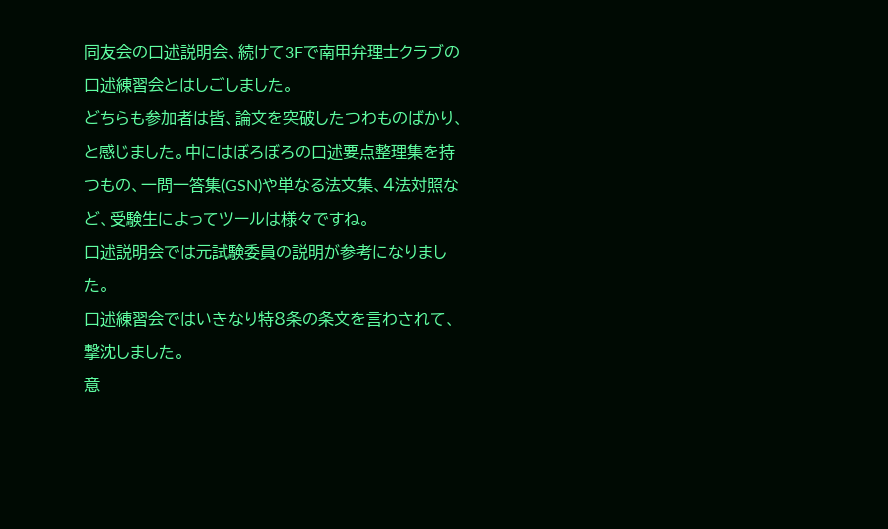同友会の口述説明会、続けて3Fで南甲弁理士クラブの口述練習会とはしごしました。
どちらも参加者は皆、論文を突破したつわものばかり、と感じました。中にはぼろぼろの口述要点整理集を持つもの、一問一答集(GSN)や単なる法文集、4法対照など、受験生によってツールは様々ですね。
口述説明会では元試験委員の説明が参考になりました。
口述練習会ではいきなり特8条の条文を言わされて、撃沈しました。
意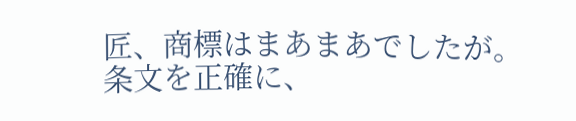匠、商標はまあまあでしたが。
条文を正確に、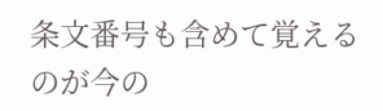条文番号も含めて覚えるのが今の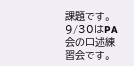課題です。
9/30はPA会の口述練習会です。